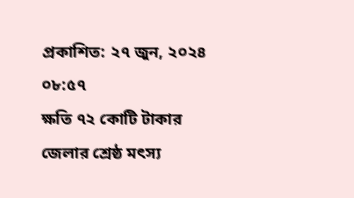প্রকাশিত: ২৭ জুন, ২০২৪ ০৮:৫৭
ক্ষতি ৭২ কোটি টাকার
জেলার শ্রেষ্ঠ মৎস্য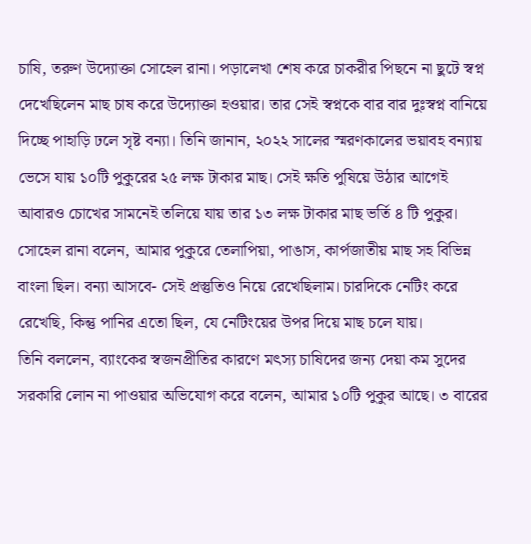চাষি, তরুণ উদ্যোক্তা সোহেল রানা। পড়ালেখা শেষ করে চাকরীর পিছনে না ছুটে স্বপ্ন দেখেছিলেন মাছ চাষ করে উদ্যোক্তা হওয়ার। তার সেই স্বপ্নকে বার বার দুঃস্বপ্ন বানিয়ে দিচ্ছে পাহাড়ি ঢলে সৃষ্ট বন্যা। তিনি জানান, ২০২২ সালের স্মরণকালের ভয়াবহ বন্যায় ভেসে যায় ১০টি পুকুরের ২৫ লক্ষ টাকার মাছ। সেই ক্ষতি পুষিয়ে উঠার আগেই আবারও চোখের সামনেই তলিয়ে যায় তার ১৩ লক্ষ টাকার মাছ ভর্তি ৪ টি পুকুর।
সোহেল রানা বলেন, আমার পুকুরে তেলাপিয়া, পাঙাস, কার্পজাতীয় মাছ সহ বিভিন্ন বাংলা ছিল। বন্যা আসবে- সেই প্রস্তুতিও নিয়ে রেখেছিলাম। চারদিকে নেটিং করে রেখেছি, কিন্তু পানির এতো ছিল, যে নেটিংয়ের উপর দিয়ে মাছ চলে যায়।
তিনি বললেন, ব্যাংকের স্বজনপ্রীতির কারণে মৎস্য চাষিদের জন্য দেয়া কম সুদের সরকারি লোন না পাওয়ার অভিযোগ করে বলেন, আমার ১০টি পুকুর আছে। ৩ বারের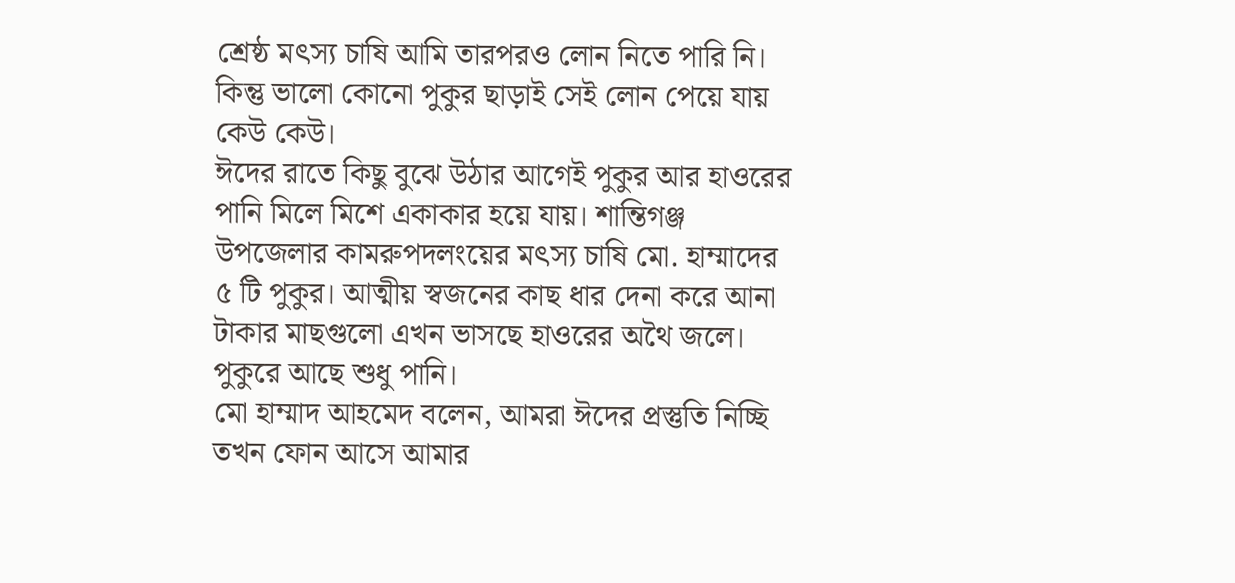শ্রেষ্ঠ মৎস্য চাষি আমি তারপরও লোন নিতে পারি নি। কিন্তু ভালো কোনো পুকুর ছাড়াই সেই লোন পেয়ে যায় কেউ কেউ।
ঈদের রাতে কিছু বুঝে উঠার আগেই পুকুর আর হাওরের পানি মিলে মিশে একাকার হয়ে যায়। শান্তিগঞ্জ উপজেলার কামরুপদলংয়ের মৎস্য চাষি মো. হাম্মাদের ৫ টি পুকুর। আত্মীয় স্বজনের কাছ ধার দেনা করে আনা টাকার মাছগুলো এখন ভাসছে হাওরের অথৈ জলে। পুকুরে আছে শুধু পানি।
মো হাম্মাদ আহমেদ বলেন, আমরা ঈদের প্রস্তুতি নিচ্ছি তখন ফোন আসে আমার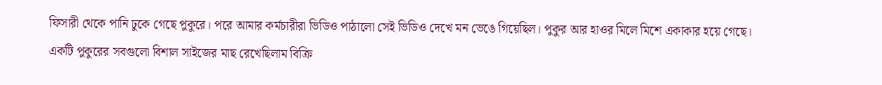ফিসারী থেকে পানি ঢুকে গেছে পুকুরে। পরে আমার কর্মচারীরা ভিডিও পাঠালো সেই ভিডিও দেখে মন ভেঙে গিয়েছিল। পুকুর আর হাওর মিলে মিশে একাকার হয়ে গেছে। একটি পুকুরের সবগুলো বিশাল সাইজের মাছ রেখেছিলাম বিক্রি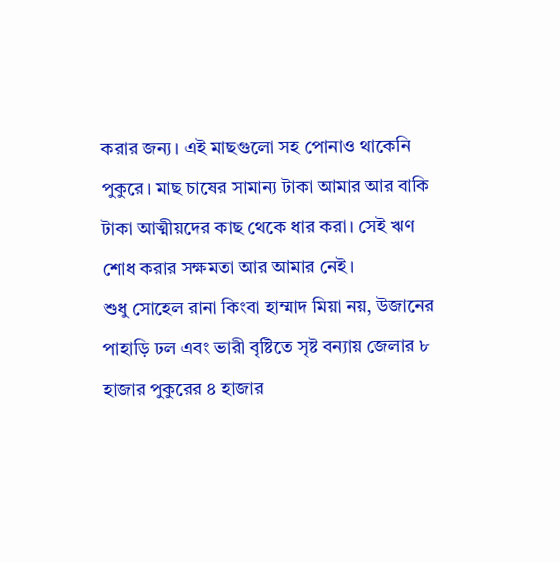করার জন্য। এই মাছগুলো সহ পোনাও থাকেনি পুকুরে। মাছ চাষের সামান্য টাকা আমার আর বাকি টাকা আত্মীয়দের কাছ থেকে ধার করা। সেই ঋণ শোধ করার সক্ষমতা আর আমার নেই।
শুধু সোহেল রানা কিংবা হাম্মাদ মিয়া নয়, উজানের পাহাড়ি ঢল এবং ভারী বৃষ্টিতে সৃষ্ট বন্যায় জেলার ৮ হাজার পুকুরের ৪ হাজার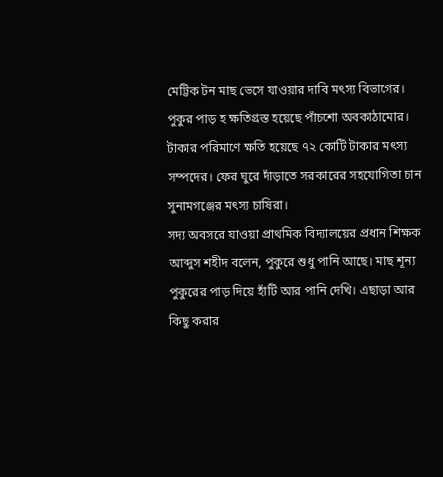মেট্টিক টন মাছ ভেসে যাওয়ার দাবি মৎস্য বিভাগের। পুকুর পাড় হ ক্ষতিগ্রস্ত হয়েছে পাঁচশো অবকাঠামোর। টাকার পরিমাণে ক্ষতি হয়েছে ৭২ কোটি টাকার মৎস্য সম্পদের। ফের ঘুরে দাঁড়াতে সরকারের সহযোগিতা চান সুনামগঞ্জের মৎস্য চাষিরা।
সদ্য অবসরে যাওয়া প্রাথমিক বিদ্যালয়ের প্রধান শিক্ষক আব্দুস শহীদ বলেন, পুকুরে শুধু পানি আছে। মাছ শূন্য পুকুরের পাড় দিয়ে হাঁটি আর পানি দেখি। এছাড়া আর কিছু করার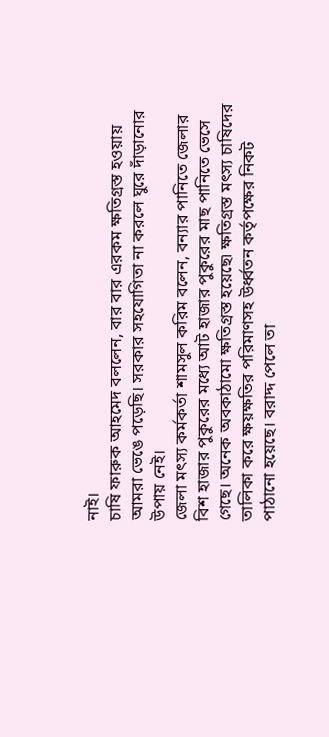নাই।
চাষি ফারুক আহমেদ বললেন, বার বার এরকম ক্ষতিগ্রস্ত হওয়ায় আমরা ভেঙে পড়েছি। সরকার সহযোগিতা না করলে ঘুরে দাঁড়ানোর উপায় নেই।
জেলা মৎস্য কর্মকর্তা শামসুল করিম বলেন, বন্যার পানিতে জেলার বিশ হাজার পুকুরের মধ্যে আট হাজার পুকুরের মাছ পানিতে ভেসে গেছে। অনেক অবকাঠামো ক্ষতিগ্রস্ত হয়েছে৷ ক্ষতিগ্রস্ত মৎস্য চাষিদের তালিকা করে ক্ষয়ক্ষতির পরিমাণসহ উর্ধ্বতন কর্তৃপক্ষের নিকট পাঠানো হয়েছে। বরাদ্দ পেলে তা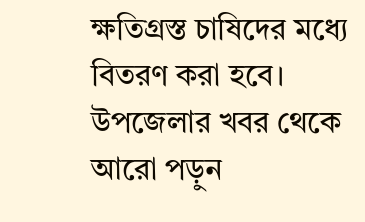ক্ষতিগ্রস্ত চাষিদের মধ্যে বিতরণ করা হবে।
উপজেলার খবর থেকে আরো পড়ুন